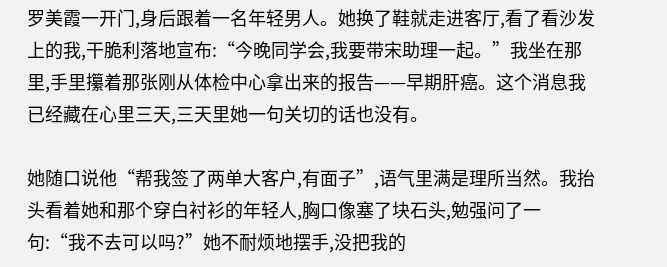罗美霞一开门,身后跟着一名年轻男人。她换了鞋就走进客厅,看了看沙发上的我,干脆利落地宣布:“今晚同学会,我要带宋助理一起。”我坐在那里,手里攥着那张刚从体检中心拿出来的报告——早期肝癌。这个消息我已经藏在心里三天,三天里她一句关切的话也没有。

她随口说他“帮我签了两单大客户,有面子”,语气里满是理所当然。我抬头看着她和那个穿白衬衫的年轻人,胸口像塞了块石头,勉强问了一句:“我不去可以吗?”她不耐烦地摆手,没把我的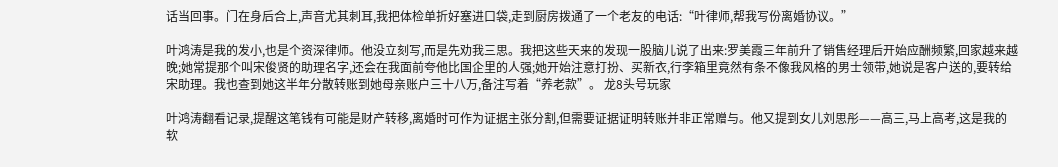话当回事。门在身后合上,声音尤其刺耳,我把体检单折好塞进口袋,走到厨房拨通了一个老友的电话:“叶律师,帮我写份离婚协议。”

叶鸿涛是我的发小,也是个资深律师。他没立刻写,而是先劝我三思。我把这些天来的发现一股脑儿说了出来:罗美霞三年前升了销售经理后开始应酬频繁,回家越来越晚;她常提那个叫宋俊贤的助理名字,还会在我面前夸他比国企里的人强;她开始注意打扮、买新衣,行李箱里竟然有条不像我风格的男士领带,她说是客户送的,要转给宋助理。我也查到她这半年分散转账到她母亲账户三十八万,备注写着“养老款”。 龙8头号玩家

叶鸿涛翻看记录,提醒这笔钱有可能是财产转移,离婚时可作为证据主张分割,但需要证据证明转账并非正常赠与。他又提到女儿刘思彤——高三,马上高考,这是我的软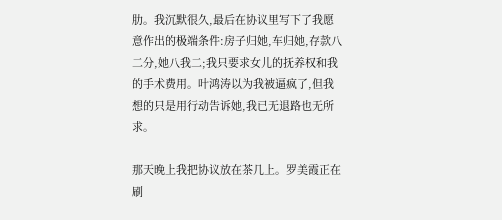肋。我沉默很久,最后在协议里写下了我愿意作出的极端条件:房子归她,车归她,存款八二分,她八我二;我只要求女儿的抚养权和我的手术费用。叶鸿涛以为我被逼疯了,但我想的只是用行动告诉她,我已无退路也无所求。

那天晚上我把协议放在茶几上。罗美霞正在刷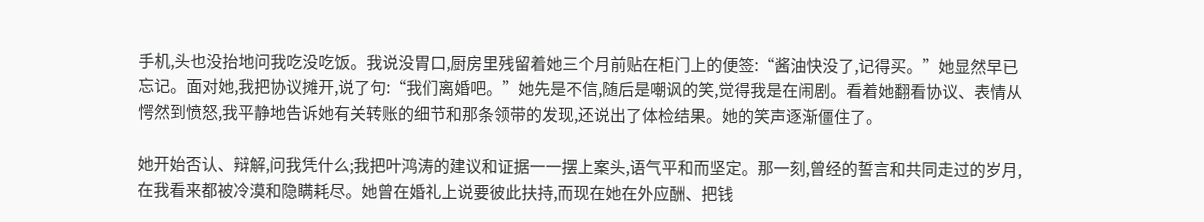手机,头也没抬地问我吃没吃饭。我说没胃口,厨房里残留着她三个月前贴在柜门上的便签:“酱油快没了,记得买。”她显然早已忘记。面对她,我把协议摊开,说了句:“我们离婚吧。”她先是不信,随后是嘲讽的笑,觉得我是在闹剧。看着她翻看协议、表情从愕然到愤怒,我平静地告诉她有关转账的细节和那条领带的发现,还说出了体检结果。她的笑声逐渐僵住了。

她开始否认、辩解,问我凭什么;我把叶鸿涛的建议和证据一一摆上案头,语气平和而坚定。那一刻,曾经的誓言和共同走过的岁月,在我看来都被冷漠和隐瞒耗尽。她曾在婚礼上说要彼此扶持,而现在她在外应酬、把钱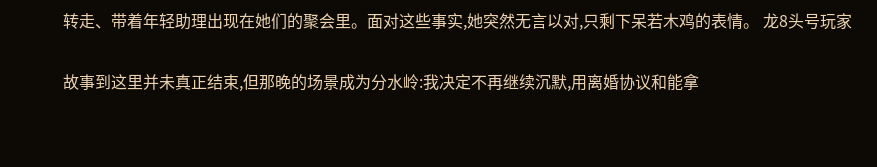转走、带着年轻助理出现在她们的聚会里。面对这些事实,她突然无言以对,只剩下呆若木鸡的表情。 龙8头号玩家

故事到这里并未真正结束,但那晚的场景成为分水岭:我决定不再继续沉默,用离婚协议和能拿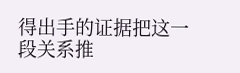得出手的证据把这一段关系推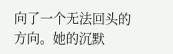向了一个无法回头的方向。她的沉默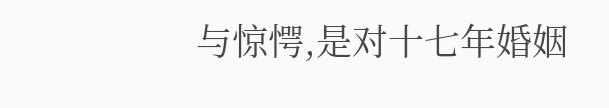与惊愕,是对十七年婚姻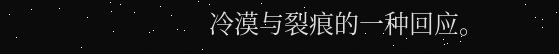冷漠与裂痕的一种回应。